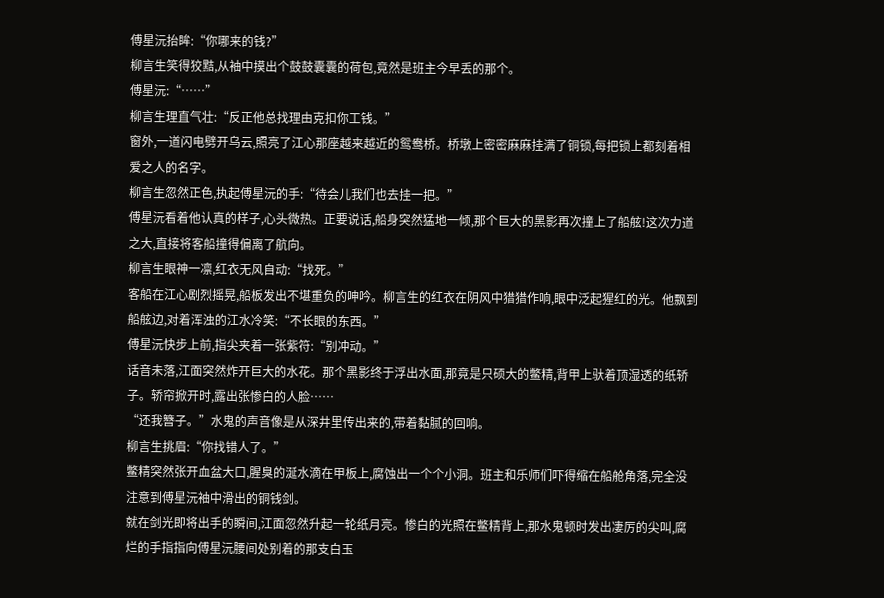傅星沅抬眸:“你哪来的钱?”
柳言生笑得狡黠,从袖中摸出个鼓鼓囊囊的荷包,竟然是班主今早丢的那个。
傅星沅:“……”
柳言生理直气壮:“反正他总找理由克扣你工钱。”
窗外,一道闪电劈开乌云,照亮了江心那座越来越近的鸳鸯桥。桥墩上密密麻麻挂满了铜锁,每把锁上都刻着相爱之人的名字。
柳言生忽然正色,执起傅星沅的手:“待会儿我们也去挂一把。”
傅星沅看着他认真的样子,心头微热。正要说话,船身突然猛地一倾,那个巨大的黑影再次撞上了船舷!这次力道之大,直接将客船撞得偏离了航向。
柳言生眼神一凛,红衣无风自动:“找死。”
客船在江心剧烈摇晃,船板发出不堪重负的呻吟。柳言生的红衣在阴风中猎猎作响,眼中泛起猩红的光。他飘到船舷边,对着浑浊的江水冷笑:“不长眼的东西。”
傅星沅快步上前,指尖夹着一张紫符:“别冲动。”
话音未落,江面突然炸开巨大的水花。那个黑影终于浮出水面,那竟是只硕大的鳖精,背甲上驮着顶湿透的纸轿子。轿帘掀开时,露出张惨白的人脸……
“还我簪子。”水鬼的声音像是从深井里传出来的,带着黏腻的回响。
柳言生挑眉:“你找错人了。”
鳖精突然张开血盆大口,腥臭的涎水滴在甲板上,腐蚀出一个个小洞。班主和乐师们吓得缩在船舱角落,完全没注意到傅星沅袖中滑出的铜钱剑。
就在剑光即将出手的瞬间,江面忽然升起一轮纸月亮。惨白的光照在鳖精背上,那水鬼顿时发出凄厉的尖叫,腐烂的手指指向傅星沅腰间处别着的那支白玉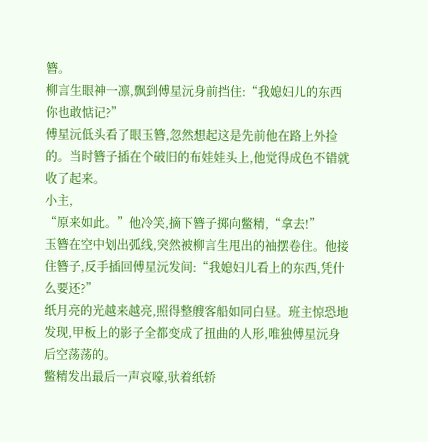簪。
柳言生眼神一凛,飘到傅星沅身前挡住:“我媳妇儿的东西你也敢惦记?”
傅星沅低头看了眼玉簪,忽然想起这是先前他在路上外捡的。当时簪子插在个破旧的布娃娃头上,他觉得成色不错就收了起来。
小主,
“原来如此。”他冷笑,摘下簪子掷向鳖精,“拿去!”
玉簪在空中划出弧线,突然被柳言生甩出的袖摆卷住。他接住簪子,反手插回傅星沅发间:“我媳妇儿看上的东西,凭什么要还?”
纸月亮的光越来越亮,照得整艘客船如同白昼。班主惊恐地发现,甲板上的影子全都变成了扭曲的人形,唯独傅星沅身后空荡荡的。
鳖精发出最后一声哀嚎,驮着纸轿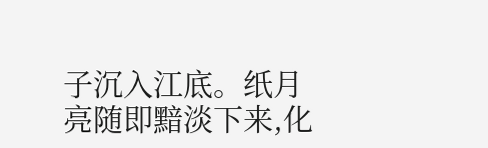子沉入江底。纸月亮随即黯淡下来,化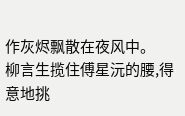作灰烬飘散在夜风中。
柳言生揽住傅星沅的腰,得意地挑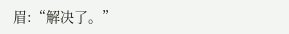眉:“解决了。”